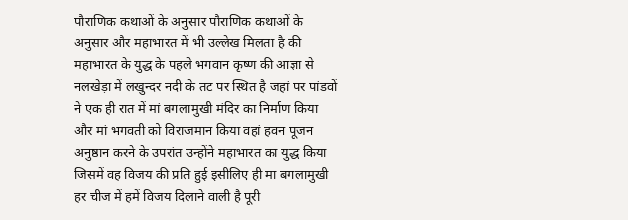पौराणिक कथाओं के अनुसार पौराणिक कथाओं के अनुसार और महाभारत में भी उल्लेख मिलता है की महाभारत के युद्ध के पहले भगवान कृष्ण की आज्ञा से नलखेड़ा में लखुन्दर नदी के तट पर स्थित है जहां पर पांडवों ने एक ही रात में मां बगलामुखी मंदिर का निर्माण किया और मां भगवती को विराजमान किया वहां हवन पूजन अनुष्ठान करने के उपरांत उन्होंने महाभारत का युद्ध किया जिसमें वह विजय की प्रति हुई इसीलिए ही मा बगलामुखी हर चीज में हमें विजय दिलाने वाली है पूरी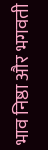भाव निष्ठा और भगवती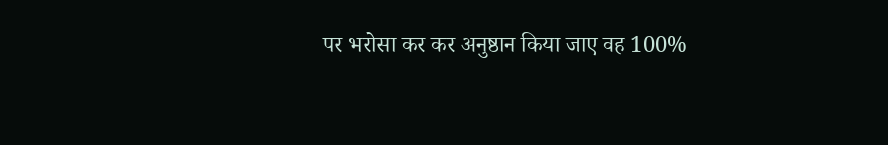पर भरोसा कर कर अनुष्ठान किया जाए वह 100%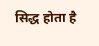सिद्ध होता है